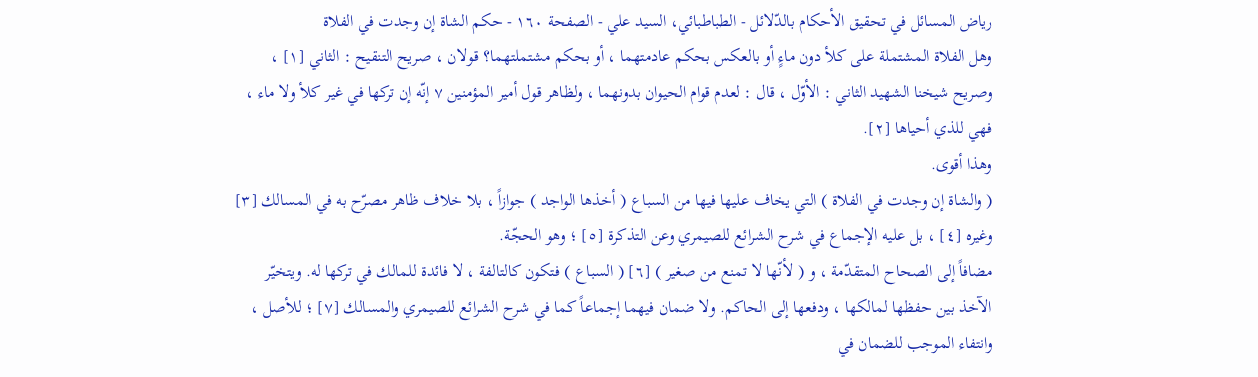رياض المسائل في تحقيق الأحكام بالدّلائل - الطباطبائي، السيد علي - الصفحة ١٦٠ - حكم الشاة إن وجدت في الفلاة
وهل الفلاة المشتملة على كلأ دون ماءٍ أو بالعكس بحكم عادمتهما ، أو بحكم مشتملتهما؟ قولان ، صريح التنقيح : الثاني [١] ، وصريح شيخنا الشهيد الثاني : الأوّل ، قال : لعدم قوام الحيوان بدونهما ، ولظاهر قول أمير المؤمنين ٧ إنّه إن تركها في غير كلأ ولا ماء ، فهي للذي أحياها [٢].
وهذا أقوى.
( والشاة إن وجدت في الفلاة ) التي يخاف عليها فيها من السباع ( أخذها الواجد ) جوازاً ، بلا خلاف ظاهر مصرّح به في المسالك [٣] وغيره [٤] ، بل عليه الإجماع في شرح الشرائع للصيمري وعن التذكرة [٥] ؛ وهو الحجّة.
مضافاً إلى الصحاح المتقدّمة ، و ( لأنّها لا تمنع من صغير ) [٦] ( السباع ) فتكون كالتالفة ، لا فائدة للمالك في تركها له. ويتخيّر الآخذ بين حفظها لمالكها ، ودفعها إلى الحاكم. ولا ضمان فيهما إجماعاً كما في شرح الشرائع للصيمري والمسالك [٧] ؛ للأصل ، وانتفاء الموجب للضمان في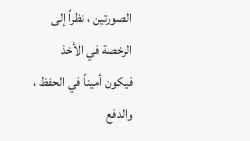الصورتين ، نظراً إلى الرخصة في الأخذ فيكون أميناً في الحفظ ، والدفع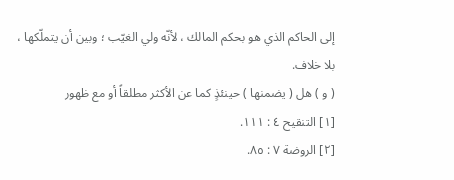إلى الحاكم الذي هو بحكم المالك ، لأنّه ولي الغيّب ؛ وبين أن يتملّكها ، بلا خلاف.
( و ) هل ( يضمنها ) حينئذٍ كما عن الأكثر مطلقاً أو مع ظهور
[١] التنقيح ٤ : ١١١.
[٢] الروضة ٧ : ٨٥.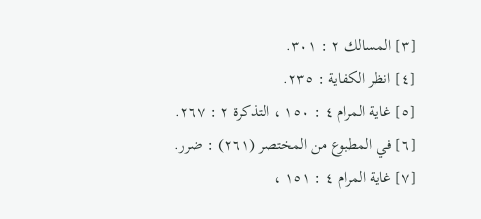[٣] المسالك ٢ : ٣٠١.
[٤] انظر الكفاية : ٢٣٥.
[٥] غاية المرام ٤ : ١٥٠ ، التذكرة ٢ : ٢٦٧.
[٦] في المطبوع من المختصر (٢٦١) : ضرر.
[٧] غاية المرام ٤ : ١٥١ ،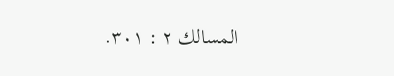المسالك ٢ : ٣٠١.